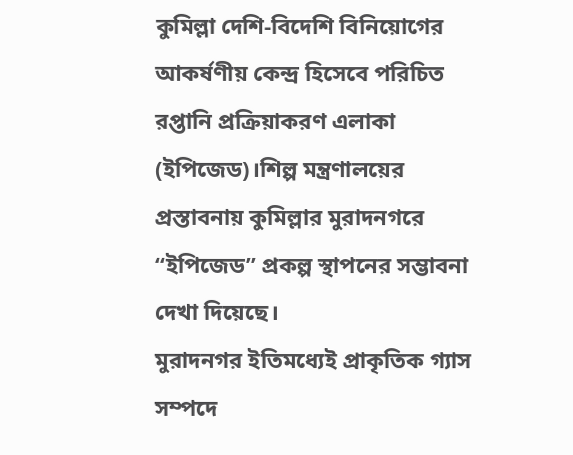কুমিল্লা দেশি-বিদেশি বিনিয়োগের আকর্ষণীয় কেন্দ্র হিসেবে পরিচিত রপ্তানি প্রক্রিয়াকরণ এলাকা (ইপিজেড)।শিল্প মন্ত্রণালয়ের প্রস্তাবনায় কুমিল্লার মুরাদনগরে “ইপিজেড” প্রকল্প স্থাপনের সম্ভাবনা দেখা দিয়েছে।
মুরাদনগর ইতিমধ্যেই প্রাকৃতিক গ্যাস সম্পদে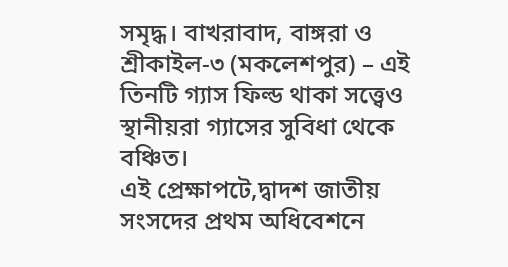সমৃদ্ধ। বাখরাবাদ, বাঙ্গরা ও শ্রীকাইল-৩ (মকলেশপুর) – এই তিনটি গ্যাস ফিল্ড থাকা সত্ত্বেও স্থানীয়রা গ্যাসের সুবিধা থেকে বঞ্চিত।
এই প্রেক্ষাপটে,দ্বাদশ জাতীয় সংসদের প্রথম অধিবেশনে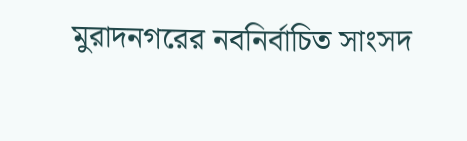মুরাদনগরের নবনির্বাচিত সাংসদ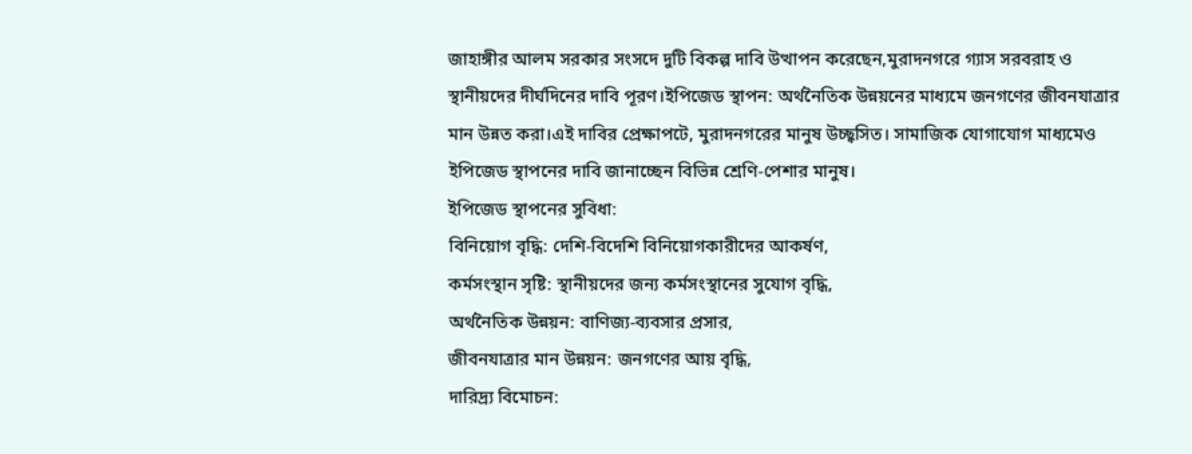জাহাঙ্গীর আলম সরকার সংসদে দুটি বিকল্প দাবি উত্থাপন করেছেন,মুরাদনগরে গ্যাস সরবরাহ ও স্থানীয়দের দীর্ঘদিনের দাবি পূরণ।ইপিজেড স্থাপন: অর্থনৈতিক উন্নয়নের মাধ্যমে জনগণের জীবনযাত্রার মান উন্নত করা।এই দাবির প্রেক্ষাপটে, মুরাদনগরের মানুষ উচ্ছ্বসিত। সামাজিক যোগাযোগ মাধ্যমেও ইপিজেড স্থাপনের দাবি জানাচ্ছেন বিভিন্ন শ্রেণি-পেশার মানুষ।
ইপিজেড স্থাপনের সুবিধা:
বিনিয়োগ বৃদ্ধি: দেশি-বিদেশি বিনিয়োগকারীদের আকর্ষণ,
কর্মসংস্থান সৃষ্টি: স্থানীয়দের জন্য কর্মসংস্থানের সুযোগ বৃদ্ধি,
অর্থনৈতিক উন্নয়ন: বাণিজ্য-ব্যবসার প্রসার,
জীবনযাত্রার মান উন্নয়ন: জনগণের আয় বৃদ্ধি,
দারিদ্র্য বিমোচন: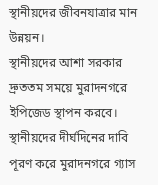স্থানীয়দের জীবনযাত্রার মান উন্নয়ন।
স্থানীয়দের আশা সরকার দ্রুততম সময়ে মুরাদনগরে ইপিজেড স্থাপন করবে।
স্থানীয়দের দীর্ঘদিনের দাবি পূরণ করে মুরাদনগরে গ্যাস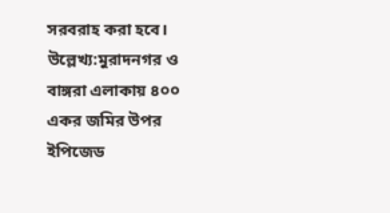সরবরাহ করা হবে।
উল্লেখ্য:মুরাদনগর ও বাঙ্গরা এলাকায় ৪০০ একর জমির উপর ইপিজেড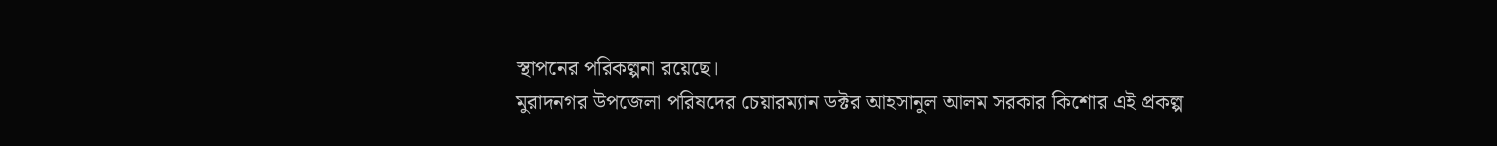স্থাপনের পরিকল্পনা রয়েছে।
মুরাদনগর উপজেলা পরিষদের চেয়ারম্যান ডক্টর আহসানুল আলম সরকার কিশোর এই প্রকল্প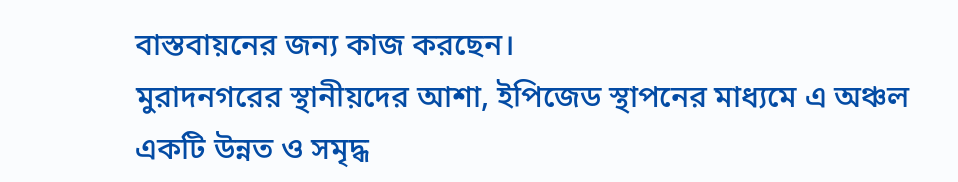বাস্তবায়নের জন্য কাজ করছেন।
মুরাদনগরের স্থানীয়দের আশা, ইপিজেড স্থাপনের মাধ্যমে এ অঞ্চল একটি উন্নত ও সমৃদ্ধ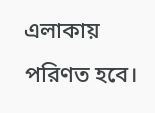এলাকায় পরিণত হবে।